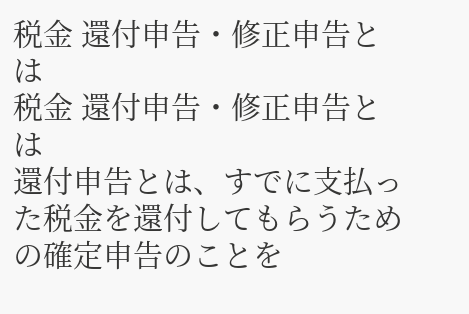税金 還付申告・修正申告とは
税金 還付申告・修正申告とは
還付申告とは、すでに支払った税金を還付してもらうための確定申告のことを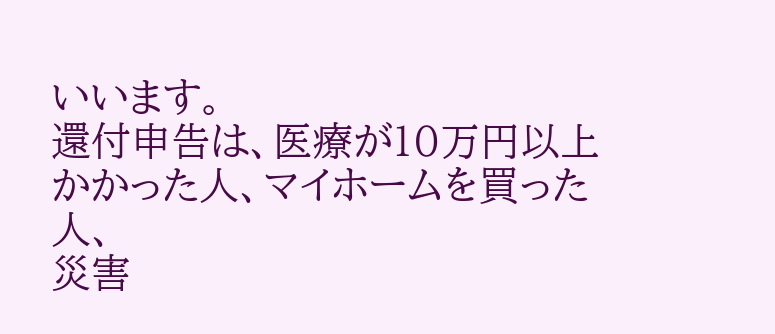いいます。
還付申告は、医療が10万円以上かかった人、マイホームを買った人、
災害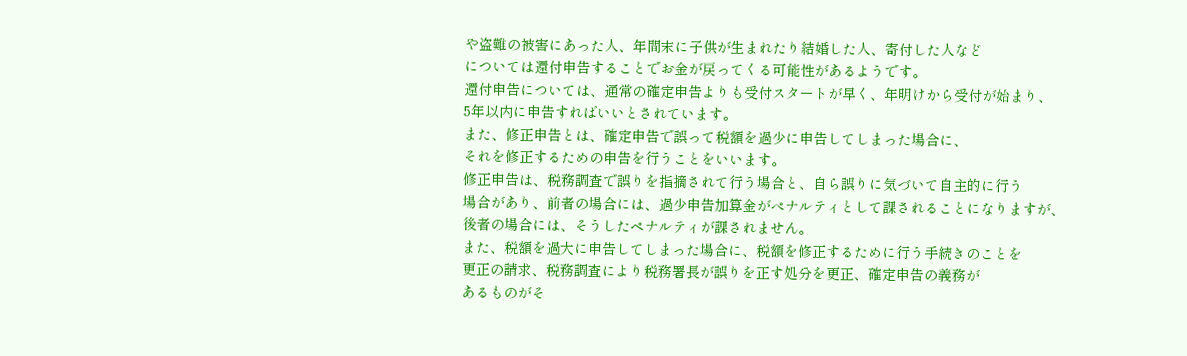や盗難の被害にあった人、年間末に子供が生まれたり結婚した人、寄付した人など
については還付申告することでお金が戻ってくる可能性があるようです。
還付申告については、通常の確定申告よりも受付スタートが早く、年明けから受付が始まり、
5年以内に申告すればいいとされています。
また、修正申告とは、確定申告で誤って税額を過少に申告してしまった場合に、
それを修正するための申告を行うことをいいます。
修正申告は、税務調査で誤りを指摘されて行う場合と、自ら誤りに気づいて自主的に行う
場合があり、前者の場合には、過少申告加算金がぺナルティとして課されることになりますが、
後者の場合には、そうしたペナルティが課されません。
また、税額を過大に申告してしまった場合に、税額を修正するために行う手続きのことを
更正の請求、税務調査により税務署長が誤りを正す処分を更正、確定申告の義務が
あるものがそ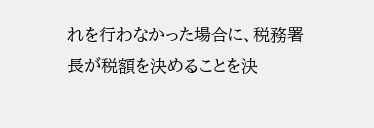れを行わなかった場合に、税務署長が税額を決めることを決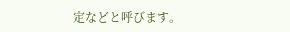定などと呼びます。